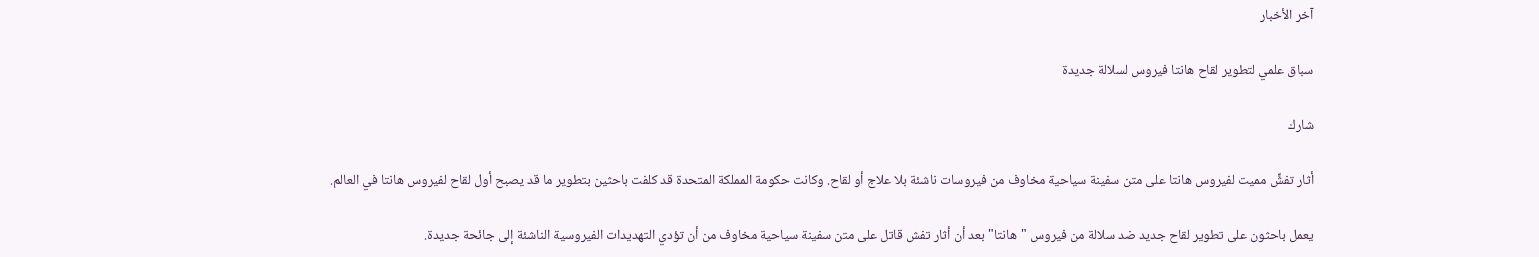آخر الأخبار

سباق علمي لتطوير لقاح هانتا فيروس لسلالة جديدة

شارك

أثار تفشٍّ مميت لفيروس هانتا على متن سفينة سياحية مخاوف من فيروسات ناشئة بلا علاج أو لقاح. وكانت حكومة المملكة المتحدة قد كلفت باحثين بتطوير ما قد يصبح أول لقاح لفيروس هانتا في العالم.

يعمل باحثون على تطوير لقاح جديد ضد سلالة من فيروس "هانتا" بعد أن أثار تفش قاتل على متن سفينة سياحية مخاوف من أن تؤدي التهديدات الفيروسية الناشئة إلى جائحة جديدة.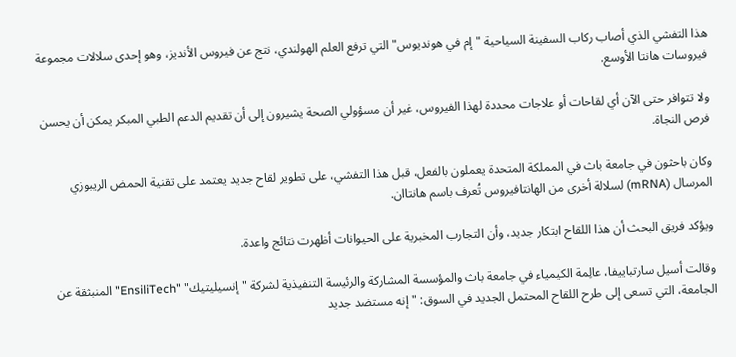هذا التفشي الذي أصاب ركاب السفينة السياحية "إم في هونديوس" التي ترفع العلم الهولندي، نتج عن فيروس الأنديز، وهو إحدى سلالات مجموعة فيروسات هانتا الأوسع.

ولا تتوافر حتى الآن أي لقاحات أو علاجات محددة لهذا الفيروس، غير أن مسؤولي الصحة يشيرون إلى أن تقديم الدعم الطبي المبكر يمكن أن يحسن فرص النجاة.

وكان باحثون في جامعة باث في المملكة المتحدة يعملون بالفعل، قبل هذا التفشي، على تطوير لقاح جديد يعتمد على تقنية الحمض الريبوزي المرسال (mRNA) لسلالة أخرى من الهانتافيروس تُعرف باسم هانتاان.

ويؤكد فريق البحث أن هذا اللقاح ابتكار جديد، وأن التجارب المخبرية على الحيوانات أظهرت نتائج واعدة.

وقالت أسيل سارتباييفا، عالِمة الكيمياء في جامعة باث والمؤسسة المشاركة والرئيسة التنفيذية لشركة "إنسيليتيك" "EnsiliTech" المنبثقة عن الجامعة، التي تسعى إلى طرح اللقاح المحتمل الجديد في السوق: "إنه مستضد جديد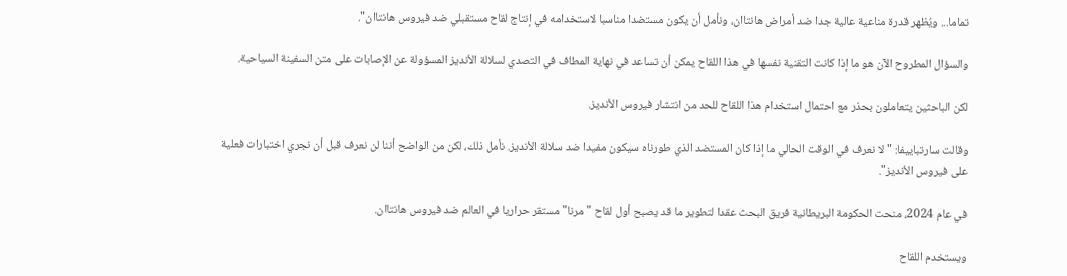تماما... ويُظهر قدرة مناعية عالية جدا ضد أمراض هانتاان، ونأمل أن يكون مستضدا مناسبا لاستخدامه في إنتاج لقاح مستقبلي ضد فيروس هانتاان".

والسؤال المطروح الآن هو ما إذا كانت التقنية نفسها في هذا اللقاح يمكن أن تساعد في نهاية المطاف في التصدي لسلالة الأنديز المسؤولة عن الإصابات على متن السفينة السياحية.

لكن الباحثين يتعاملون بحذر مع احتمال استخدام هذا اللقاح للحد من انتشار فيروس الأنديز.

وقالت سارتباييفا: "لا نعرف في الوقت الحالي ما إذا كان المستضد الذي طورناه سيكون مفيدا ضد سلالة الأنديز. نأمل ذلك، لكن من الواضح أننا لن نعرف قبل أن نجري اختبارات فعلية على فيروس الأنديز".

في عام 2024، منحت الحكومة البريطانية فريق البحث عقدا لتطوير ما قد يصبح أول لقاح "مرنا" مستقر حراريا في العالم ضد فيروس هانتاان.

ويستخدم اللقاح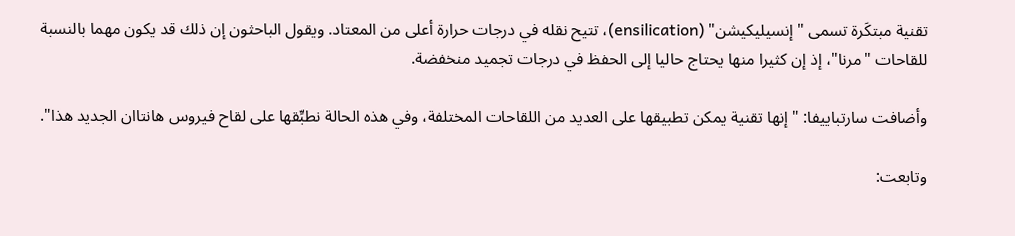تقنية مبتكَرة تسمى "إنسيليكيشن" (ensilication)، تتيح نقله في درجات حرارة أعلى من المعتاد. ويقول الباحثون إن ذلك قد يكون مهما بالنسبة للقاحات "مرنا"، إذ إن كثيرا منها يحتاج حاليا إلى الحفظ في درجات تجميد منخفضة.

وأضافت سارتباييفا: "إنها تقنية يمكن تطبيقها على العديد من اللقاحات المختلفة، وفي هذه الحالة نطبِّقها على لقاح فيروس هانتاان الجديد هذا".

وتابعت: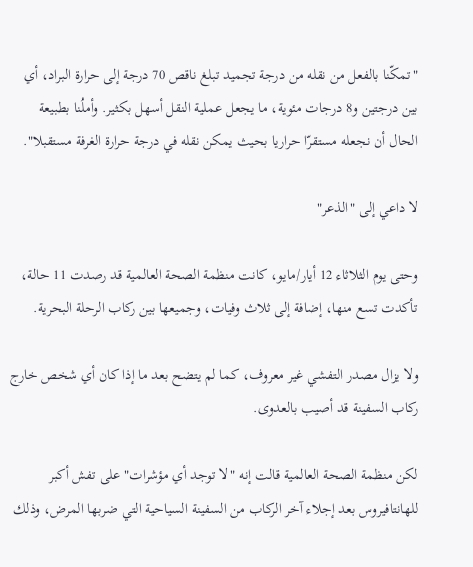"تمكّنا بالفعل من نقله من درجة تجميد تبلغ ناقص 70 درجة إلى حرارة البراد، أي بين درجتين و8 درجات مئوية، ما يجعل عملية النقل أسهل بكثير. وأملُنا بطبيعة الحال أن نجعله مستقرّا حراريا بحيث يمكن نقله في درجة حرارة الغرفة مستقبلا".

لا داعي إلى "الذعر"

وحتى يوم الثلاثاء 12 أيار/مايو، كانت منظمة الصحة العالمية قد رصدت 11 حالة، تأكدت تسع منها، إضافة إلى ثلاث وفيات، وجميعها بين ركاب الرحلة البحرية.

ولا يزال مصدر التفشي غير معروف، كما لم يتضح بعد ما إذا كان أي شخص خارج ركاب السفينة قد أصيب بالعدوى.

لكن منظمة الصحة العالمية قالت إنه "لا توجد أي مؤشرات" على تفش أكبر للهانتافيروس بعد إجلاء آخر الركاب من السفينة السياحية التي ضربها المرض، وذلك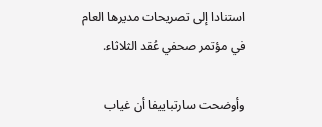استنادا إلى تصريحات مديرها العام في مؤتمر صحفي عُقد الثلاثاء.

وأوضحت سارتباييفا أن غياب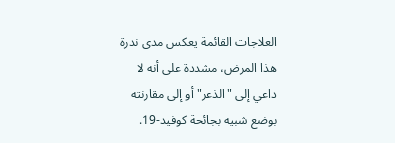العلاجات القائمة يعكس مدى ندرة هذا المرض، مشددة على أنه لا داعي إلى "الذعر" أو إلى مقارنته بوضع شبيه بجائحة كوفيد-19.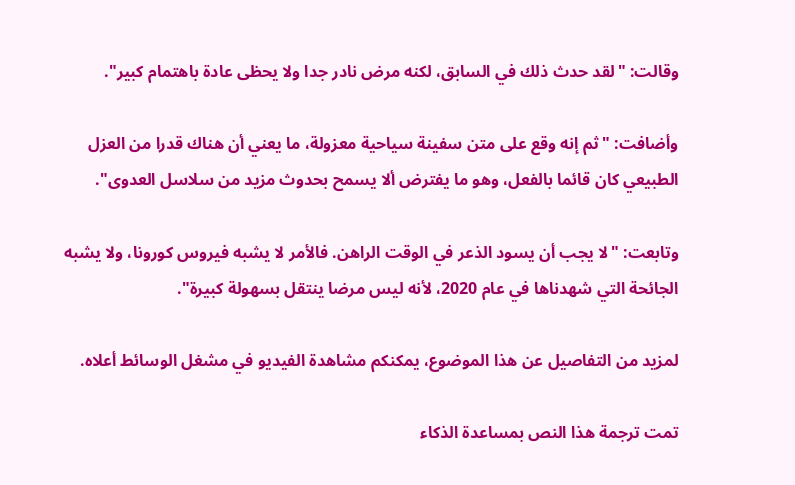وقالت: "لقد حدث ذلك في السابق، لكنه مرض نادر جدا ولا يحظى عادة باهتمام كبير".

وأضافت: "ثم إنه وقع على متن سفينة سياحية معزولة، ما يعني أن هناك قدرا من العزل الطبيعي كان قائما بالفعل، وهو ما يفترض ألا يسمح بحدوث مزيد من سلاسل العدوى".

وتابعت: "لا يجب أن يسود الذعر في الوقت الراهن. فالأمر لا يشبه فيروس كورونا، ولا يشبه الجائحة التي شهدناها في عام 2020، لأنه ليس مرضا ينتقل بسهولة كبيرة".

لمزيد من التفاصيل عن هذا الموضوع، يمكنكم مشاهدة الفيديو في مشغل الوسائط أعلاه.

تمت ترجمة هذا النص بمساعدة الذكاء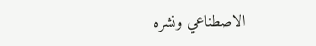الاصطناعي ونشره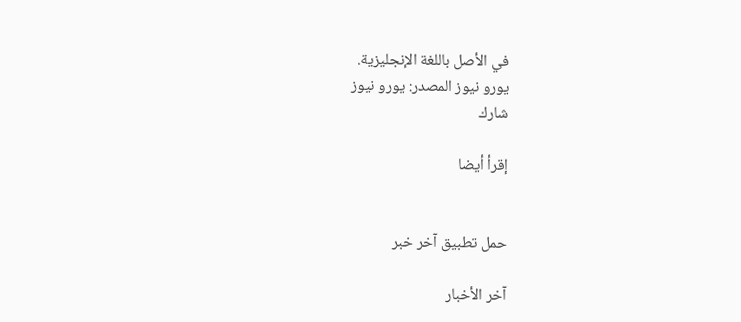في الأصل باللغة الإنجليزية.
يورو نيوز المصدر: يورو نيوز
شارك

إقرأ أيضا


حمل تطبيق آخر خبر

آخر الأخبار